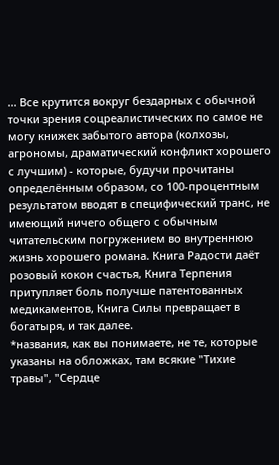... Все крутится вокруг бездарных с обычной точки зрения соцреалистических по самое не могу книжек забытого автора (колхозы, агрономы, драматический конфликт хорошего с лучшим) - которые, будучи прочитаны определённым образом, со 100-процентным результатом вводят в специфический транс, не имеющий ничего общего с обычным читательским погружением во внутреннюю жизнь хорошего романа. Книга Радости даёт розовый кокон счастья, Книга Терпения притупляет боль получше патентованных медикаментов, Книга Силы превращает в богатыря, и так далее.
*названия, как вы понимаете, не те, которые указаны на обложках, там всякие "Тихие травы", "Сердце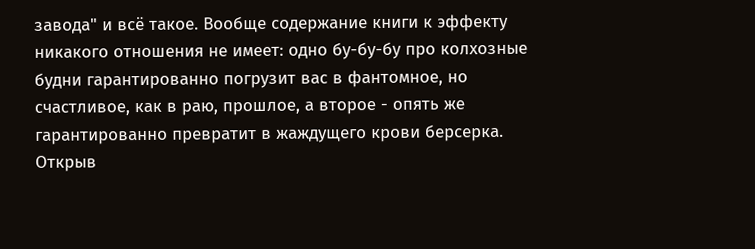завода" и всё такое. Вообще содержание книги к эффекту никакого отношения не имеет: одно бу-бу-бу про колхозные будни гарантированно погрузит вас в фантомное, но счастливое, как в раю, прошлое, а второе - опять же гарантированно превратит в жаждущего крови берсерка.
Открыв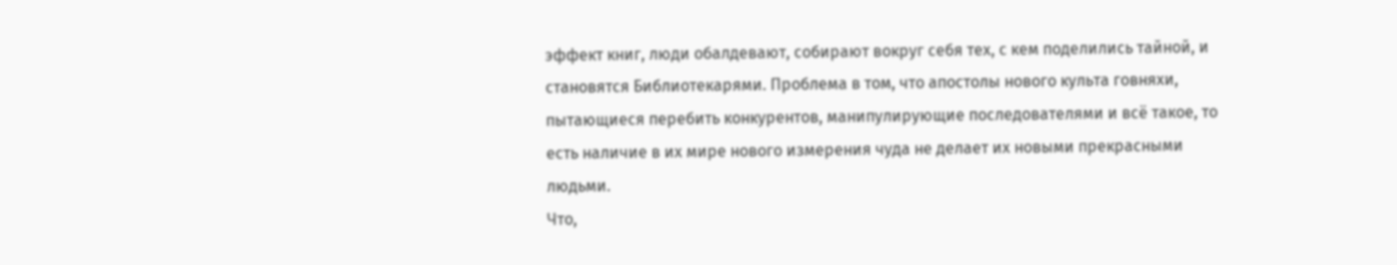эффект книг, люди обалдевают, собирают вокруг себя тех, с кем поделились тайной, и становятся Библиотекарями. Проблема в том, что апостолы нового культа говняхи, пытающиеся перебить конкурентов, манипулирующие последователями и всё такое, то есть наличие в их мире нового измерения чуда не делает их новыми прекрасными людьми.
Что,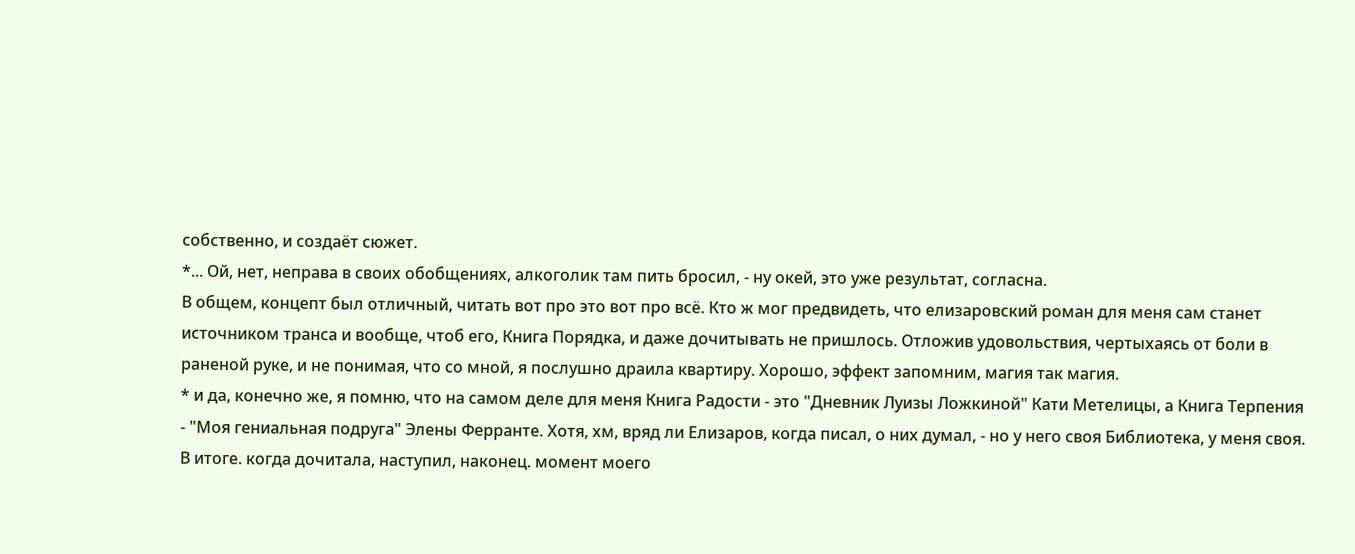собственно, и создаёт сюжет.
*... Ой, нет, неправа в своих обобщениях, алкоголик там пить бросил, - ну окей, это уже результат, согласна.
В общем, концепт был отличный, читать вот про это вот про всё. Кто ж мог предвидеть, что елизаровский роман для меня сам станет источником транса и вообще, чтоб его, Книга Порядка, и даже дочитывать не пришлось. Отложив удовольствия, чертыхаясь от боли в раненой руке, и не понимая, что со мной, я послушно драила квартиру. Хорошо, эффект запомним, магия так магия.
* и да, конечно же, я помню, что на самом деле для меня Книга Радости - это "Дневник Луизы Ложкиной" Кати Метелицы, а Книга Терпения - "Моя гениальная подруга" Элены Ферранте. Хотя, хм, вряд ли Елизаров, когда писал, о них думал, - но у него своя Библиотека, у меня своя.
В итоге. когда дочитала, наступил, наконец. момент моего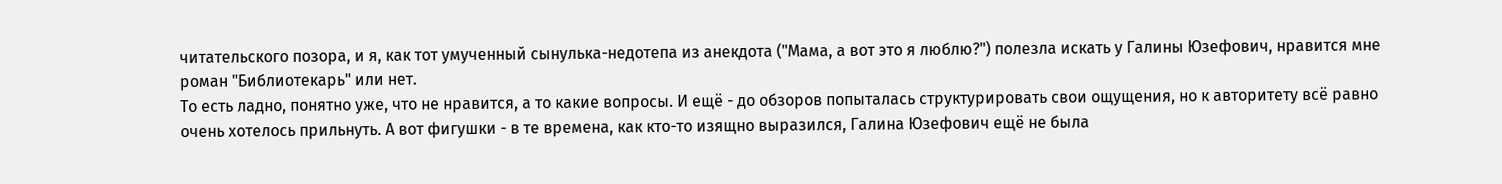читательского позора, и я, как тот умученный сынулька-недотепа из анекдота ("Мама, а вот это я люблю?") полезла искать у Галины Юзефович, нравится мне роман "Библиотекарь" или нет.
То есть ладно, понятно уже, что не нравится, а то какие вопросы. И ещё - до обзоров попыталась структурировать свои ощущения, но к авторитету всё равно очень хотелось прильнуть. А вот фигушки - в те времена, как кто-то изящно выразился, Галина Юзефович ещё не была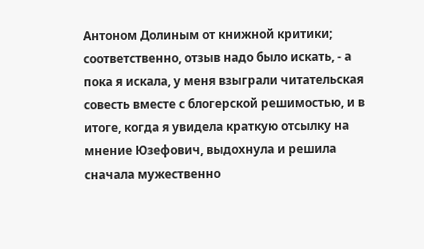Антоном Долиным от книжной критики; соответственно, отзыв надо было искать, - а пока я искала, у меня взыграли читательская совесть вместе с блогерской решимостью, и в итоге, когда я увидела краткую отсылку на мнение Юзефович, выдохнула и решила сначала мужественно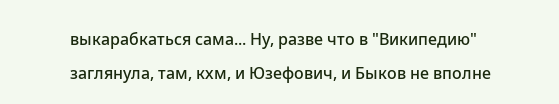выкарабкаться сама... Ну, разве что в "Википедию" заглянула, там, кхм, и Юзефович, и Быков не вполне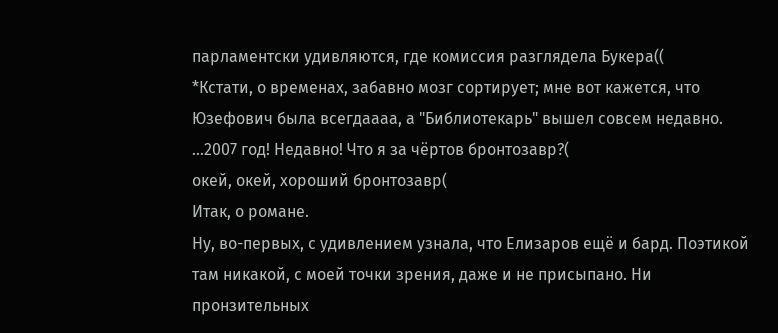парламентски удивляются, где комиссия разглядела Букера((
*Кстати, о временах, забавно мозг сортирует; мне вот кажется, что Юзефович была всегдаааа, а "Библиотекарь" вышел совсем недавно.
...2007 год! Недавно! Что я за чёртов бронтозавр?(
окей, окей, хороший бронтозавр(
Итак, о романе.
Ну, во-первых, с удивлением узнала, что Елизаров ещё и бард. Поэтикой там никакой, с моей точки зрения, даже и не присыпано. Ни пронзительных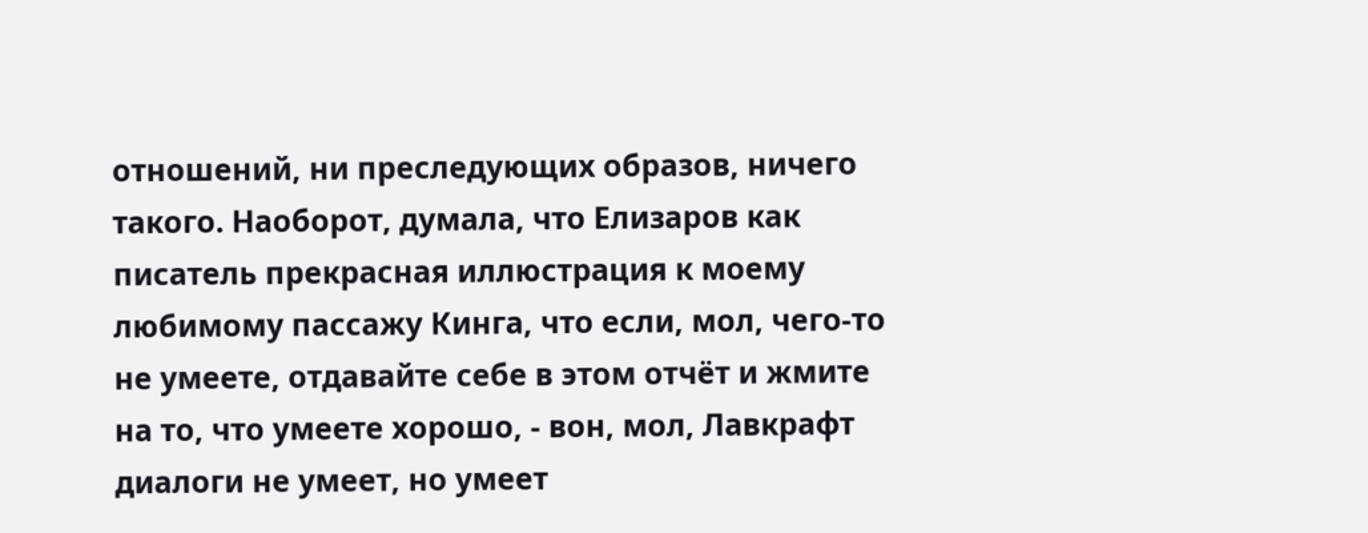отношений, ни преследующих образов, ничего такого. Наоборот, думала, что Елизаров как писатель прекрасная иллюстрация к моему любимому пассажу Кинга, что если, мол, чего-то не умеете, отдавайте себе в этом отчёт и жмите на то, что умеете хорошо, - вон, мол, Лавкрафт диалоги не умеет, но умеет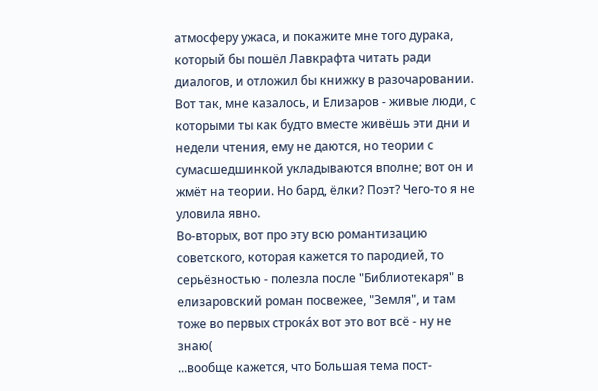атмосферу ужаса, и покажите мне того дурака, который бы пошёл Лавкрафта читать ради диалогов, и отложил бы книжку в разочаровании. Вот так, мне казалось, и Елизаров - живые люди, с которыми ты как будто вместе живёшь эти дни и недели чтения, ему не даются, но теории с сумасшедшинкой укладываются вполне; вот он и жмёт на теории. Но бард, ёлки? Поэт? Чего-то я не уловила явно.
Во-вторых, вот про эту всю романтизацию советского, которая кажется то пародией, то серьёзностью - полезла после "Библиотекаря" в елизаровский роман посвежее, "Земля", и там тоже во первых строкáх вот это вот всё - ну не знаю(
...вообще кажется, что Большая тема пост-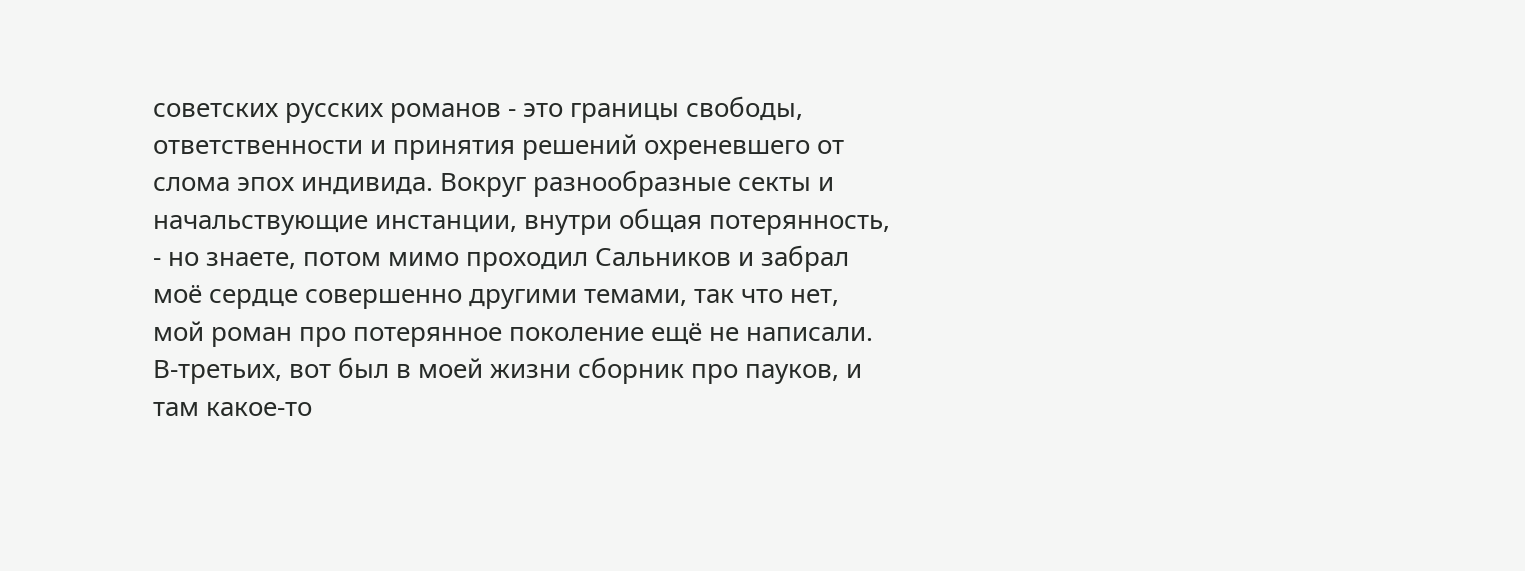советских русских романов - это границы свободы, ответственности и принятия решений охреневшего от слома эпох индивида. Вокруг разнообразные секты и начальствующие инстанции, внутри общая потерянность, - но знаете, потом мимо проходил Сальников и забрал моё сердце совершенно другими темами, так что нет, мой роман про потерянное поколение ещё не написали.
В-третьих, вот был в моей жизни сборник про пауков, и там какое-то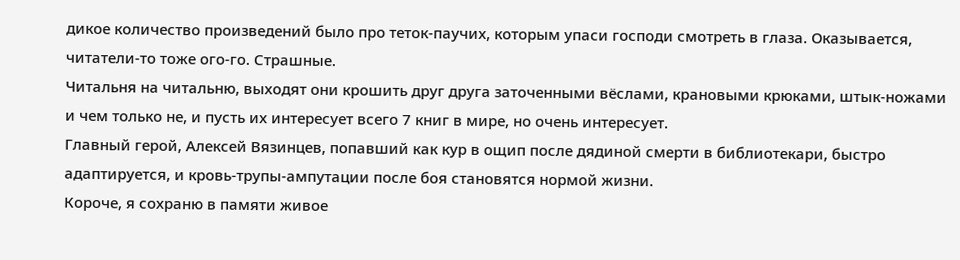дикое количество произведений было про теток-паучих, которым упаси господи смотреть в глаза. Оказывается, читатели-то тоже ого-го. Страшные.
Читальня на читальню, выходят они крошить друг друга заточенными вёслами, крановыми крюками, штык-ножами и чем только не, и пусть их интересует всего 7 книг в мире, но очень интересует.
Главный герой, Алексей Вязинцев, попавший как кур в ощип после дядиной смерти в библиотекари, быстро адаптируется, и кровь-трупы-ампутации после боя становятся нормой жизни.
Короче, я сохраню в памяти живое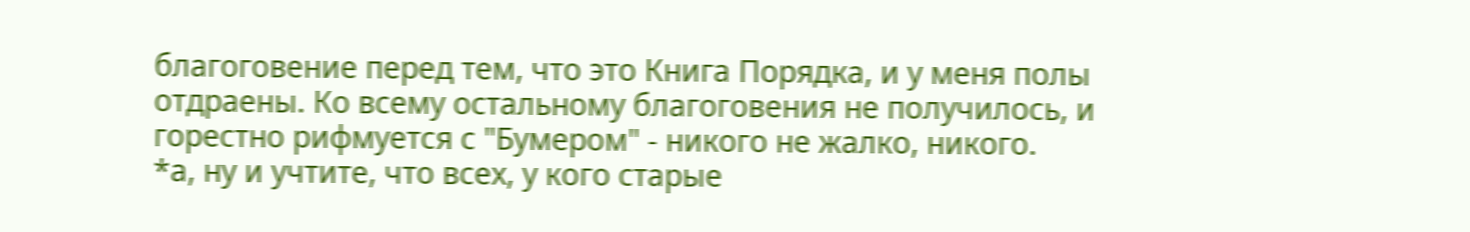благоговение перед тем, что это Книга Порядка, и у меня полы отдраены. Ко всему остальному благоговения не получилось, и горестно рифмуется с "Бумером" - никого не жалко, никого.
*а, ну и учтите, что всех, у кого старые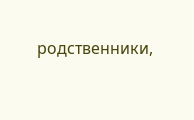родственники,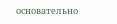основательно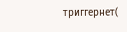триггернет(